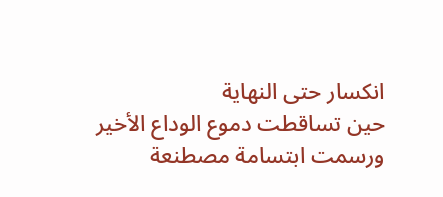انكسار حتى النهاية
حين تساقطت دموع الوداع الأخير
ورسمت ابتسامة مصطنعة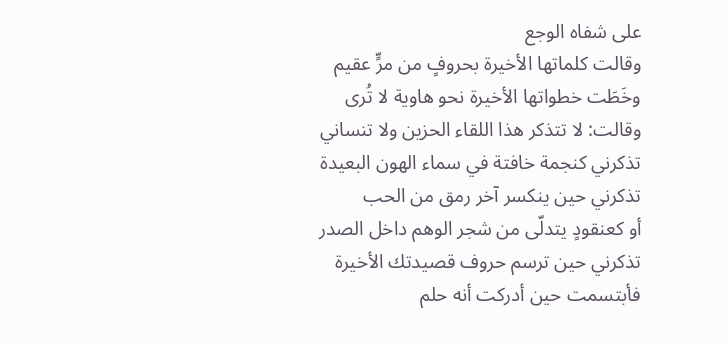على شفاه الوجع
وقالت كلماتها الأخيرة بحروفٍ من مرٍّ عقيم
وخَطَت خطواتها الأخيرة نحو هاوية لا تُرى
وقالت: لا تتذكر هذا اللقاء الحزين ولا تنساني
تذكرني كنجمة خافتة في سماء الهون البعيدة
تذكرني حين ينكسر آخر رمق من الحب
أو كعنقودٍ يتدلّى من شجر الوهم داخل الصدر
تذكرني حين ترسم حروف قصيدتك الأخيرة
فأبتسمت حين أدركت أنه حلم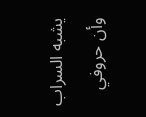يشبه السراب
وأن حروفي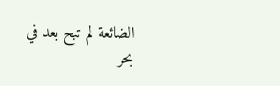الضائعة لم تبح بعد في بحر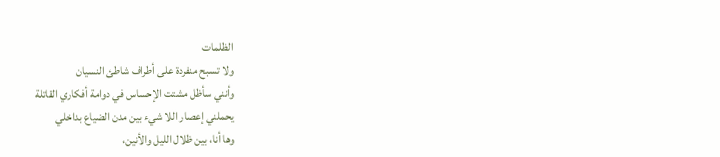الظلمات
ولا تسبح منفردة على أطراف شاطئ النسيان
وأنني سأظل مشتت الإحساس في دوامة أفكاري القاتلة
يحملني إعصار اللا شيء بين مدن الضياع بداخلي
وها أنا، بين ظلال الليل والأنين،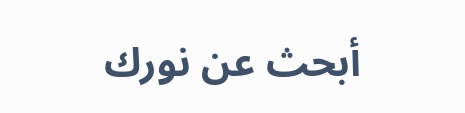أبحث عن نورك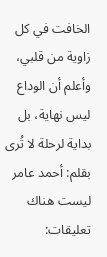الخافت في كل زاوية من قلبي،
وأعلم أن الوداع ليس نهاية، بل بداية لرحلة لا تُرى
بقلم: أحمد عامر
ليست هناك تعليقات: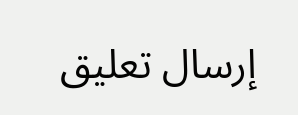إرسال تعليق